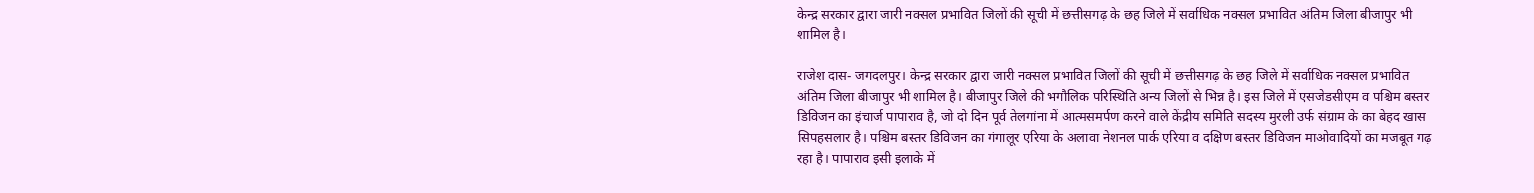केन्द्र सरकार द्वारा जारी नक्सल प्रभावित जिलों की सूची में छत्तीसगढ़ के छह जिले में सर्वाधिक नक्सल प्रभावित अंतिम जिला बीजापुर भी शामिल है।

राजेश दास- जगदलपुर। केन्द्र सरकार द्वारा जारी नक्सल प्रभावित जिलों की सूची में छत्तीसगढ़ के छह जिले में सर्वाधिक नक्सल प्रभावित अंतिम जिला बीजापुर भी शामिल है। बीजापुर जिले की भगौलिक परिस्थिति अन्य जिलों से भिन्न है। इस जिले में एसजेडसीएम व पश्चिम बस्तर डिविजन का इंचार्ज पापाराव है, जो दो दिन पूर्व तेलगांना में आत्मसमर्पण करने वाले केंद्रीय समिति सदस्य मुरली उर्फ संग्राम के का बेहद खास सिपहसलार है। पश्चिम बस्तर डिविजन का गंगालूर एरिया के अलावा नेशनल पार्क एरिया व दक्षिण बस्तर डिविजन माओवादियों का मजबूत गढ़ रहा है। पापाराव इसी इलाके में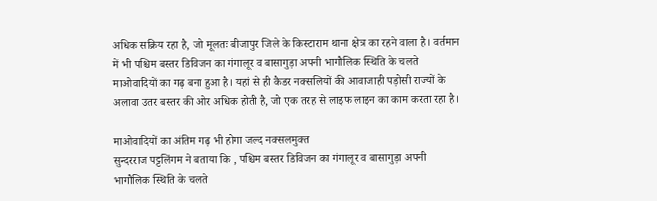अधिक सक्रिय रहा है, जो मूलतः बीजापुर जिले के किस्टाराम थाना क्षेत्र का रहने वाला है। वर्तमान में भी पश्चिम बस्तर डिविजन का गंगालूर व बासागुड़ा अपनी भागौलिक स्थिति के चलते माओवादियों का गढ़ बना हुआ है। यहां से ही कैडर नक्सलियों की आवाजाही पड़ोसी राज्यों के अलावा उतर बस्तर की ओर अधिक होती है, जो एक तरह से लाइफ लाइन का काम करता रहा है।

माओवादियों का अंतिम गढ़ भी होगा जल्द नक्सलमुक्त
सुन्दरराज पट्टलिंगम ने बताया कि , पश्चिम बस्तर डिविजन का गंगालूर व बासागुड़ा अपनी भागौलिक स्थिति के चलते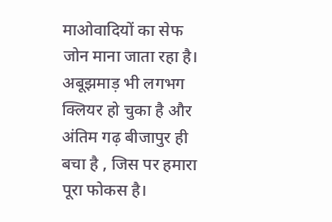माओवादियों का सेफ जोन माना जाता रहा है। अबूझमाड़ भी लगभग क्लियर हो चुका है और अंतिम गढ़ बीजापुर ही  बचा है , जिस पर हमारा पूरा फोकस है।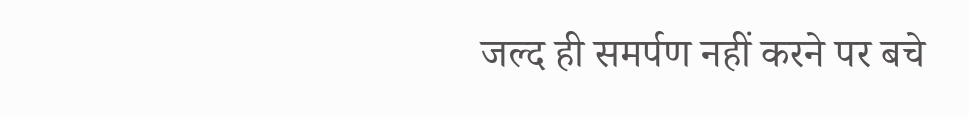जल्द ही समर्पण नहीं करने पर बचे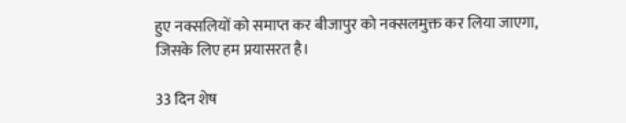हुए नक्सलियों को समाप्त कर बीजापुर को नक्सलमुक्त कर लिया जाएगा, जिसके लिए हम प्रयासरत है।

33 दिन शेष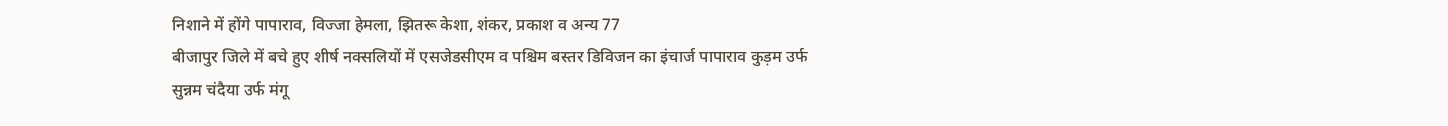निशाने में होंगे पापाराव, विज्जा हेमला, झितरू केशा, शंकर, प्रकाश व अन्य 77
बीजापुर जिले में बचे हुए शीर्ष नक्सलियों में एसजेडसीएम व पश्चिम बस्तर डिविजन का इंचार्ज पापाराव कुड़म उर्फ सुन्नम चंदैया उर्फ मंगू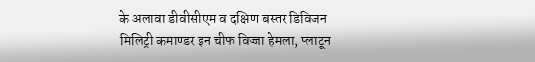के अलावा डीवीसीएम व दक्षिण बस्तर डिविजन मिलिट्री कमाण्डर इन चीफ विज्जा हेमला, प्लाटून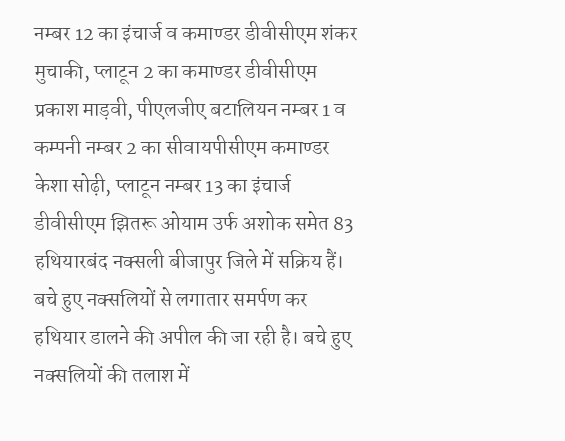नम्बर 12 का इंचार्ज व कमाण्डर डीवीसीएम शंकर मुचाकी, प्लाटून 2 का कमाण्डर डीवीसीएम प्रकाश माड़वी, पीएलजीए बटालियन नम्बर 1 व कम्पनी नम्बर 2 का सीवायपीसीएम कमाण्डर केशा सोढ़ी, प्लाटून नम्बर 13 का इंचार्ज डीवीसीएम झितरू ओयाम उर्फ अशोक समेत 83 हथियारबंद नक्सली बीजापुर जिले में सक्रिय हैं। बचे हुए नक्सलियों से लगातार समर्पण कर हथियार डालने की अपील की जा रही है। बचे हुए नक्सलियों की तलाश में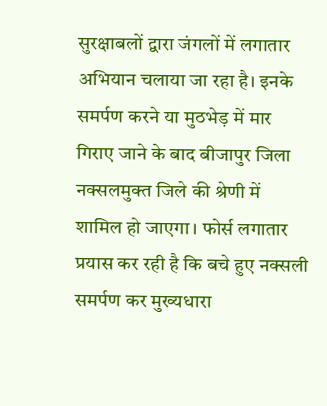सुरक्षाबलों द्वारा जंगलों में लगातार अभियान चलाया जा रहा है। इनके समर्पण करने या मुठभेड़ में मार गिराए जाने के बाद बीजापुर जिला नक्सलमुक्त जिले की श्रेणी में शामिल हो जाएगा। फोर्स लगातार प्रयास कर रही है कि बचे हुए नक्सली समर्पण कर मुख्यधारा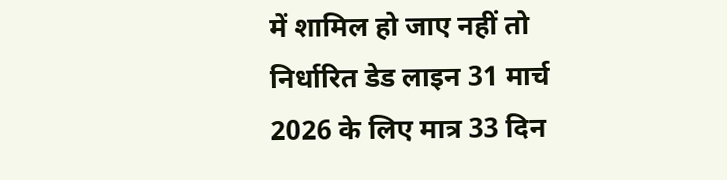में शामिल हो जाए नहीं तो निर्धारित डेड लाइन 31 मार्च 2026 के लिए मात्र 33 दिन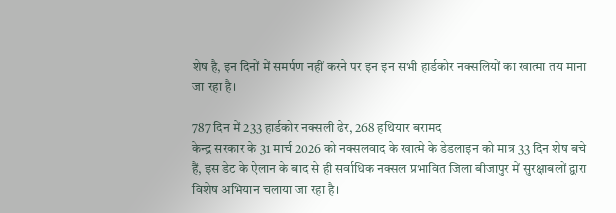शेष है, इन दिनों में समर्पण नहीं करने पर इन इन सभी हार्डकोर नक्सलियों का खात्मा तय माना जा रहा है।

787 दिन में 233 हार्डकोर नक्सली ढेर, 268 हथियार बरामद
केन्द्र सरकार के 31 मार्च 2026 को नक्सलवाद के खात्मे के डेडलाइन को मात्र 33 दिन शेष बचे हैं, इस डेट के ऐलान के बाद से ही सर्वाधिक नक्सल प्रभावित जिला बीजापुर में सुरक्षाबलों द्वारा विशेष अभियान चलाया जा रहा है।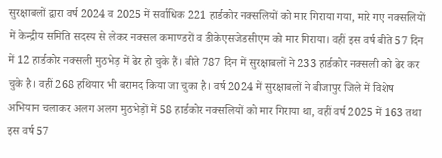सुरक्षाबलों द्वारा वर्ष 2024 व 2025 में सर्वाधिक 221 हार्डकोर नक्सलियों को मार गिराया गया, मारे गए नक्सलियों में केन्द्रीय समिति सदस्य से लेकर नक्सल कमाण्डरों व डीकेएसजेडसीएम को मार गिराया। वहीं इस वर्ष बीते 57 दिन में 12 हार्डकोर नक्सली मुठभेड़ में ढेर हो चुके हैं। बीते 787 दिन में सुरक्षाबलों ने 233 हार्डकोर नक्सली को ढेर कर चुके है। वहीं 268 हथियार भी बरामद किया जा चुका है। वर्ष 2024 में सुरक्षाबलों ने बीजापुर जिले में विशेष अभियान चलाकर अलग अलग मुठभेड़ों में 58 हार्डकोर नक्सलियों को मार गिराया था, वहीं वर्ष 2025 में 163 तथा इस वर्ष 57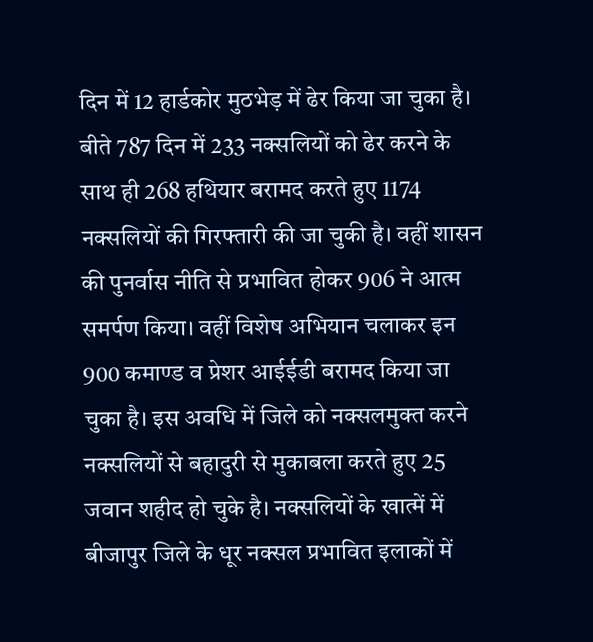दिन में 12 हार्डकोर मुठभेड़ में ढेर किया जा चुका है। बीते 787 दिन में 233 नक्सलियों को ढेर करने के साथ ही 268 हथियार बरामद करते हुए 1174 नक्सलियों की गिरफ्तारी की जा चुकी है। वहीं शासन की पुनर्वास नीति से प्रभावित होकर 906 ने आत्म समर्पण किया। वहीं विशेष अभियान चलाकर इन 900 कमाण्ड व प्रेशर आईईडी बरामद किया जा चुका है। इस अवधि में जिले को नक्सलमुक्त करने नक्सलियों से बहादुरी से मुकाबला करते हुए 25 जवान शहीद हो चुके है। नक्सलियों के खात्में में बीजापुर जिले के धूर नक्सल प्रभावित इलाकों में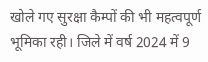खोले गए सुरक्षा कैम्पों की भी महत्वपूर्ण भूमिका रही। जिले में वर्ष 2024 में 9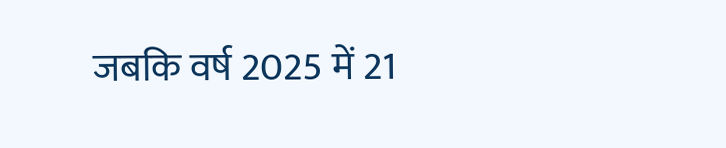जबकि वर्ष 2025 में 21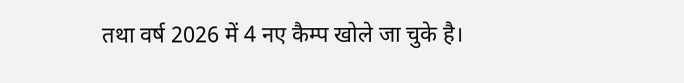तथा वर्ष 2026 में 4 नए कैम्प खोले जा चुके है।